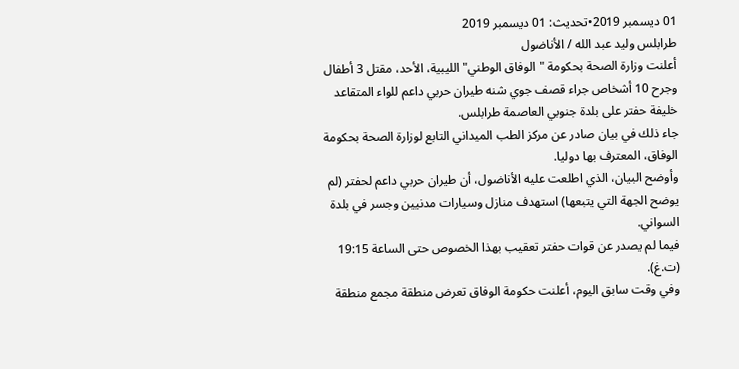01 ديسمبر 2019•تحديث: 01 ديسمبر 2019
طرابلس وليد عبد الله / الأناضول
أعلنت وزارة الصحة بحكومة "الوفاق الوطني" الليبية، الأحد، مقتل 3 أطفال وجرح 10 أشخاص جراء قصف جوي شنه طيران حربي داعم للواء المتقاعد خليفة حفتر على بلدة جنوبي العاصمة طرابلس.
جاء ذلك في بيان صادر عن مركز الطب الميداني التابع لوزارة الصحة بحكومة الوفاق، المعترف بها دوليا.
وأوضح البيان، الذي اطلعت عليه الأناضول، أن طيران حربي داعم لحفتر (لم يوضح الجهة التي يتبعها) استهدف منازل وسيارات مدنيين وجسر في بلدة السواني.
فيما لم يصدر عن قوات حفتر تعقيب بهذا الخصوص حتى الساعة 19:15 (ت.غ).
وفي وقت سابق اليوم، أعلنت حكومة الوفاق تعرض منطقة مجمع منطقة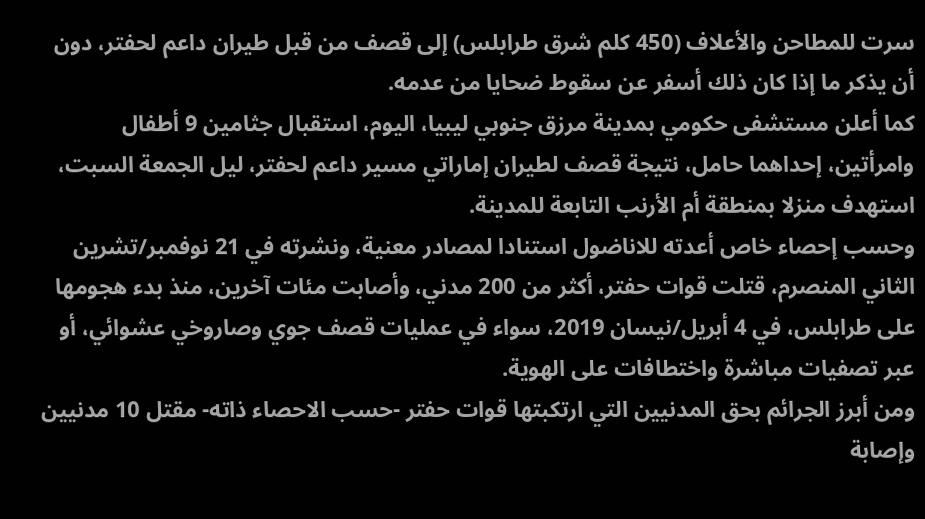سرت للمطاحن والأعلاف (450 كلم شرق طرابلس) إلى قصف من قبل طيران داعم لحفتر، دون أن يذكر ما إذا كان ذلك أسفر عن سقوط ضحايا من عدمه.
كما أعلن مستشفى حكومي بمدينة مرزق جنوبي ليبيا، اليوم، استقبال جثامين 9 أطفال وامرأتين، إحداهما حامل، نتيجة قصف لطيران إماراتي مسير داعم لحفتر، ليل الجمعة السبت، استهدف منزلا بمنطقة أم الأرنب التابعة للمدينة.
وحسب إحصاء خاص أعدته للاناضول استنادا لمصادر معنية، ونشرته في 21 نوفمبر/تشرين الثاني المنصرم، قتلت قوات حفتر، أكثر من 200 مدني، وأصابت مئات آخرين، منذ بدء هجومها على طرابلس، في 4 أبريل/نيسان 2019، سواء في عمليات قصف جوي وصاروخي عشوائي، أو عبر تصفيات مباشرة واختطافات على الهوية.
ومن أبرز الجرائم بحق المدنيين التي ارتكبتها قوات حفتر -حسب الاحصاء ذاته- مقتل 10 مدنيين وإصابة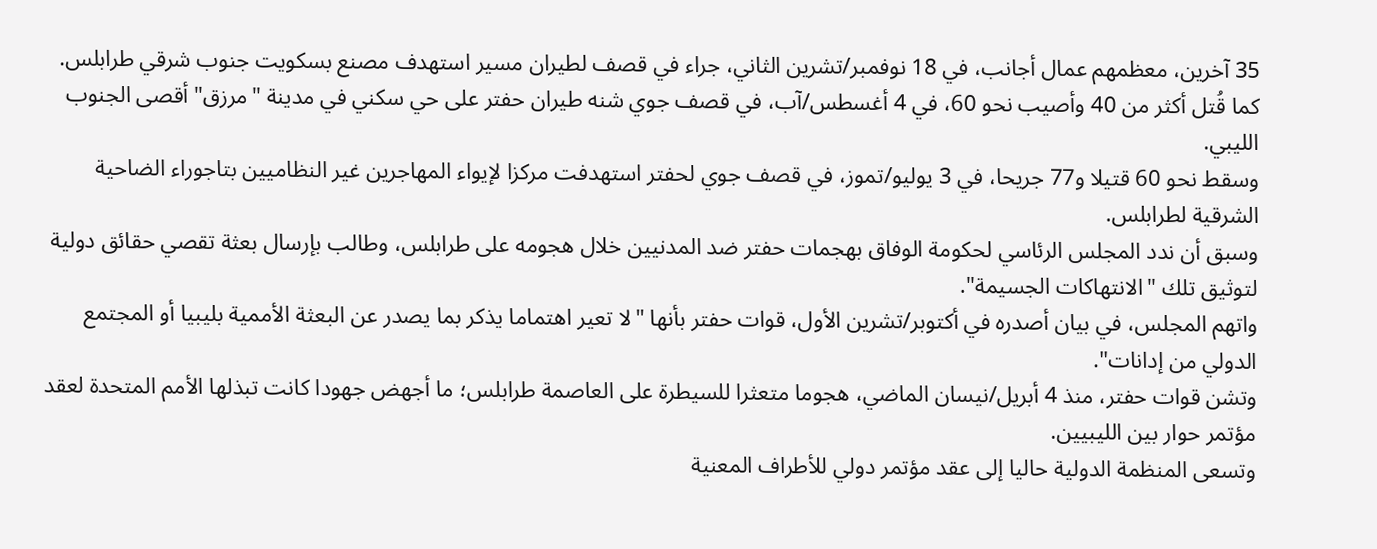35 آخرين، معظمهم عمال أجانب، في 18 نوفمبر/تشرين الثاني، جراء في قصف لطيران مسير استهدف مصنع بسكويت جنوب شرقي طرابلس.
كما قُتل أكثر من 40 وأصيب نحو 60، في 4 أغسطس/آب، في قصف جوي شنه طيران حفتر على حي سكني في مدينة "مرزق" أقصى الجنوب الليبي.
وسقط نحو 60 قتيلا و77 جريحا، في 3 يوليو/تموز، في قصف جوي لحفتر استهدفت مركزا لإيواء المهاجرين غير النظاميين بتاجوراء الضاحية الشرقية لطرابلس.
وسبق أن ندد المجلس الرئاسي لحكومة الوفاق بهجمات حفتر ضد المدنيين خلال هجومه على طرابلس، وطالب بإرسال بعثة تقصي حقائق دولية لتوثيق تلك "الانتهاكات الجسيمة".
واتهم المجلس، في بيان أصدره في أكتوبر/تشرين الأول، قوات حفتر بأنها "لا تعير اهتماما يذكر بما يصدر عن البعثة الأممية بليبيا أو المجتمع الدولي من إدانات".
وتشن قوات حفتر، منذ 4 أبريل/نيسان الماضي، هجوما متعثرا للسيطرة على العاصمة طرابلس؛ ما أجهض جهودا كانت تبذلها الأمم المتحدة لعقد مؤتمر حوار بين الليبيين.
وتسعى المنظمة الدولية حاليا إلى عقد مؤتمر دولي للأطراف المعنية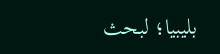بليبيا؛ لبحث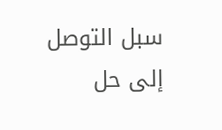سبل التوصل إلى حل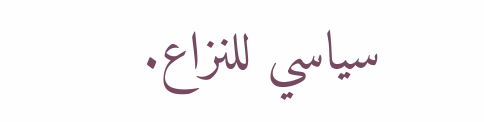سياسي للنزاع.